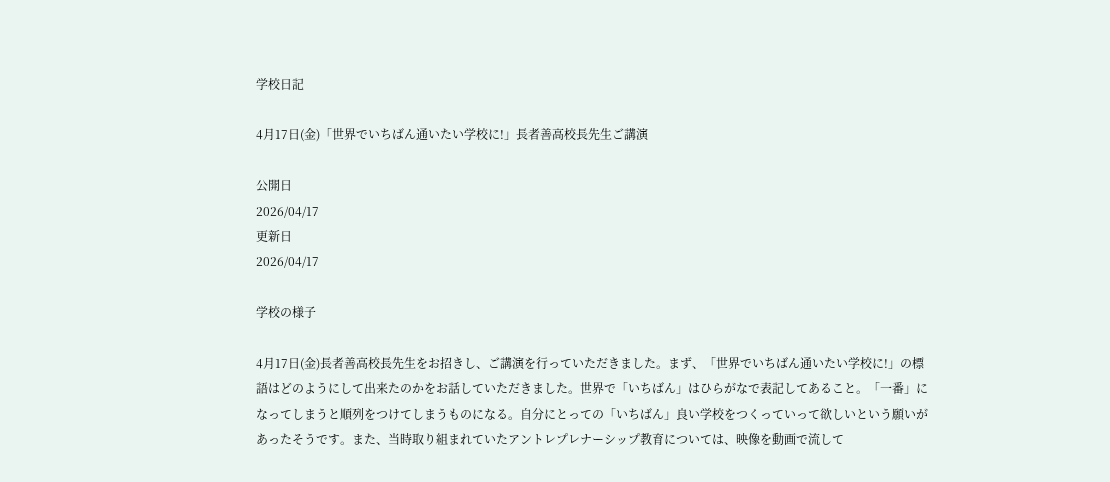学校日記

4月17日(金)「世界でいちばん通いたい学校に!」長者善高校長先生ご講演

公開日
2026/04/17
更新日
2026/04/17

学校の様子

4月17日(金)長者善高校長先生をお招きし、ご講演を行っていただきました。まず、「世界でいちばん通いたい学校に!」の標語はどのようにして出来たのかをお話していただきました。世界で「いちばん」はひらがなで表記してあること。「一番」になってしまうと順列をつけてしまうものになる。自分にとっての「いちばん」良い学校をつくっていって欲しいという願いがあったそうです。また、当時取り組まれていたアントレプレナーシップ教育については、映像を動画で流して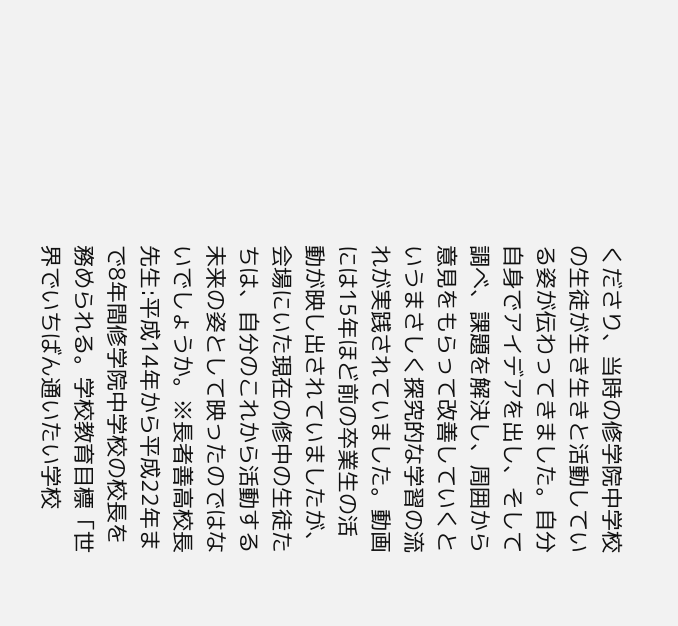くださり、当時の修学院中学校の生徒が生き生きと活動している姿が伝わってきました。自分自身でアイデアを出し、そして調べ、課題を解決し、周囲から意見をもらって改善していくというまさしく探究的な学習の流れが実践されていました。動画には15年ほど前の卒業生の活動が映し出されていましたが、会場にいた現在の修中の生徒たちは、自分のこれから活動する未来の姿として映ったのではないでしょうか。※長者善高校長先生:平成14年から平成22年まで8年間修学院中学校の校長を務められる。学校教育目標「世界でいちばん通いたい学校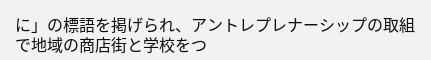に」の標語を掲げられ、アントレプレナーシップの取組で地域の商店街と学校をつ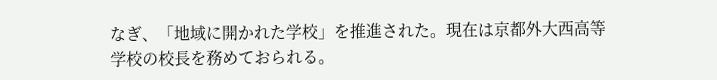なぎ、「地域に開かれた学校」を推進された。現在は京都外大西高等学校の校長を務めておられる。